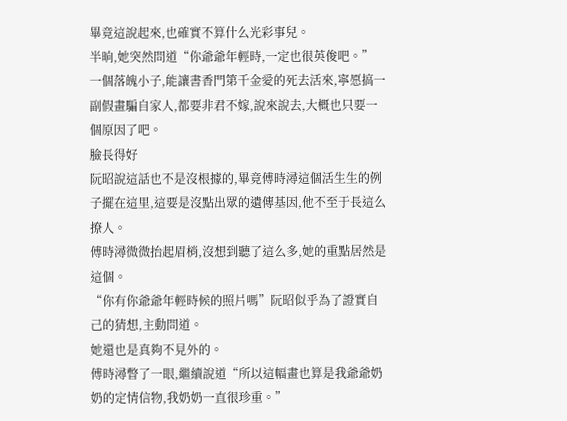畢竟這說起來,也確實不算什么光彩事兒。
半晌,她突然問道“你爺爺年輕時,一定也很英俊吧。”
一個落魄小子,能讓書香門第千金愛的死去活來,寧愿搞一副假畫騙自家人,都要非君不嫁,說來說去,大概也只要一個原因了吧。
臉長得好
阮昭說這話也不是沒根據的,畢竟傅時潯這個活生生的例子擺在這里,這要是沒點出眾的遺傳基因,他不至于長這么撩人。
傅時潯微微抬起眉梢,沒想到聽了這么多,她的重點居然是這個。
“你有你爺爺年輕時候的照片嗎”阮昭似乎為了證實自己的猜想,主動問道。
她還也是真夠不見外的。
傅時潯瞥了一眼,繼續說道“所以這幅畫也算是我爺爺奶奶的定情信物,我奶奶一直很珍重。”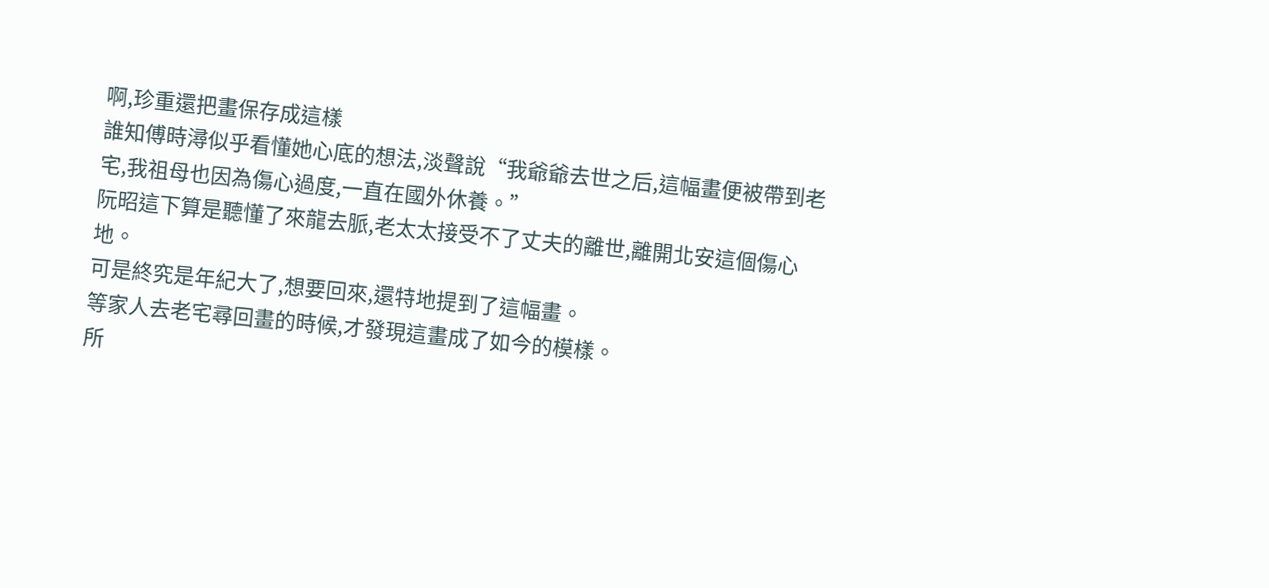啊,珍重還把畫保存成這樣
誰知傅時潯似乎看懂她心底的想法,淡聲說“我爺爺去世之后,這幅畫便被帶到老宅,我祖母也因為傷心過度,一直在國外休養。”
阮昭這下算是聽懂了來龍去脈,老太太接受不了丈夫的離世,離開北安這個傷心地。
可是終究是年紀大了,想要回來,還特地提到了這幅畫。
等家人去老宅尋回畫的時候,才發現這畫成了如今的模樣。
所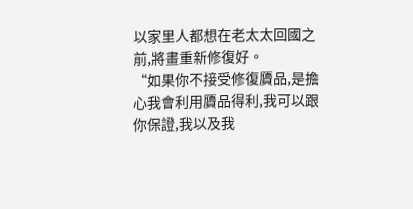以家里人都想在老太太回國之前,將畫重新修復好。
“如果你不接受修復贗品,是擔心我會利用贗品得利,我可以跟你保證,我以及我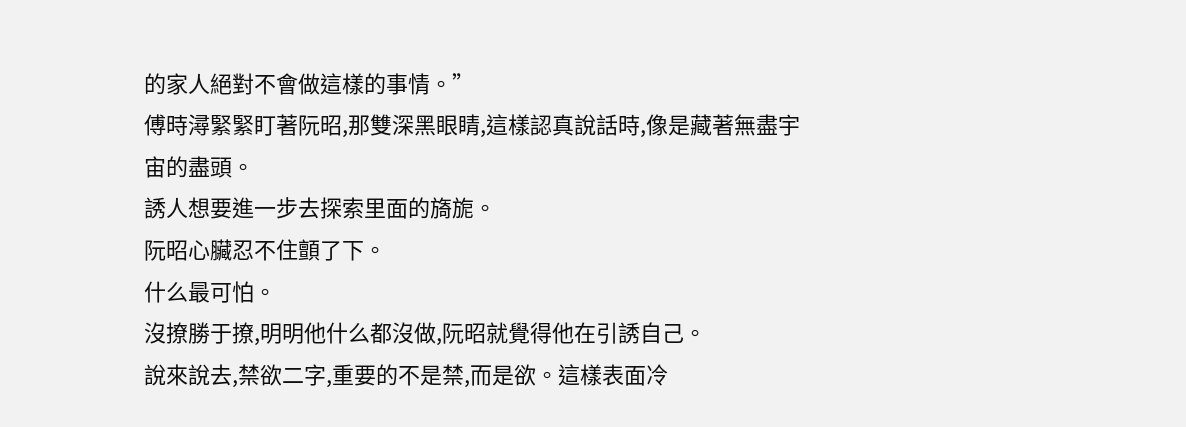的家人絕對不會做這樣的事情。”
傅時潯緊緊盯著阮昭,那雙深黑眼睛,這樣認真說話時,像是藏著無盡宇宙的盡頭。
誘人想要進一步去探索里面的旖旎。
阮昭心臟忍不住顫了下。
什么最可怕。
沒撩勝于撩,明明他什么都沒做,阮昭就覺得他在引誘自己。
說來說去,禁欲二字,重要的不是禁,而是欲。這樣表面冷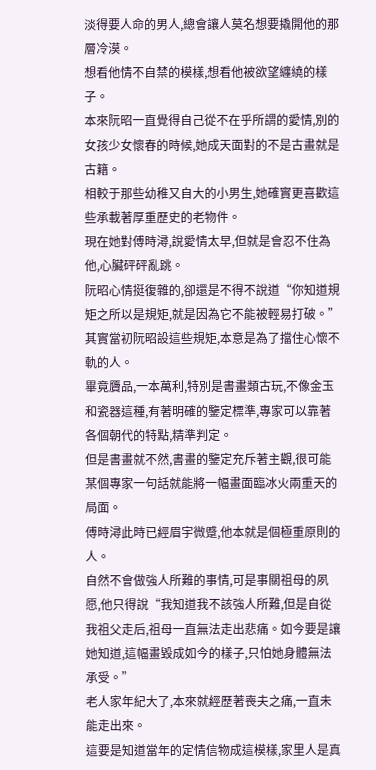淡得要人命的男人,總會讓人莫名想要撬開他的那層冷漠。
想看他情不自禁的模樣,想看他被欲望纏繞的樣子。
本來阮昭一直覺得自己從不在乎所謂的愛情,別的女孩少女懷春的時候,她成天面對的不是古畫就是古籍。
相較于那些幼稚又自大的小男生,她確實更喜歡這些承載著厚重歷史的老物件。
現在她對傅時潯,說愛情太早,但就是會忍不住為他,心臟砰砰亂跳。
阮昭心情挺復雜的,卻還是不得不說道“你知道規矩之所以是規矩,就是因為它不能被輕易打破。”
其實當初阮昭設這些規矩,本意是為了擋住心懷不軌的人。
畢竟贗品,一本萬利,特別是書畫類古玩,不像金玉和瓷器這種,有著明確的鑒定標準,專家可以靠著各個朝代的特點,精準判定。
但是書畫就不然,書畫的鑒定充斥著主觀,很可能某個專家一句話就能將一幅畫面臨冰火兩重天的局面。
傅時潯此時已經眉宇微蹙,他本就是個極重原則的人。
自然不會做強人所難的事情,可是事關祖母的夙愿,他只得說“我知道我不該強人所難,但是自從我祖父走后,祖母一直無法走出悲痛。如今要是讓她知道,這幅畫毀成如今的樣子,只怕她身體無法承受。”
老人家年紀大了,本來就經歷著喪夫之痛,一直未能走出來。
這要是知道當年的定情信物成這模樣,家里人是真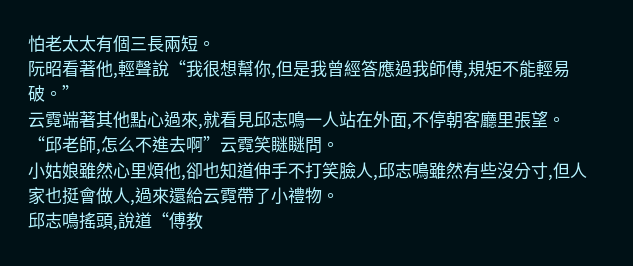怕老太太有個三長兩短。
阮昭看著他,輕聲說“我很想幫你,但是我曾經答應過我師傅,規矩不能輕易破。”
云霓端著其他點心過來,就看見邱志鳴一人站在外面,不停朝客廳里張望。
“邱老師,怎么不進去啊”云霓笑瞇瞇問。
小姑娘雖然心里煩他,卻也知道伸手不打笑臉人,邱志鳴雖然有些沒分寸,但人家也挺會做人,過來還給云霓帶了小禮物。
邱志鳴搖頭,說道“傅教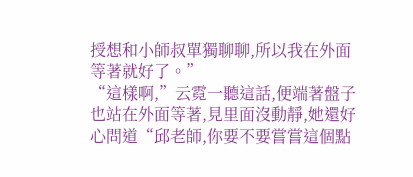授想和小師叔單獨聊聊,所以我在外面等著就好了。”
“這樣啊,”云霓一聽這話,便端著盤子也站在外面等著,見里面沒動靜,她還好心問道“邱老師,你要不要嘗嘗這個點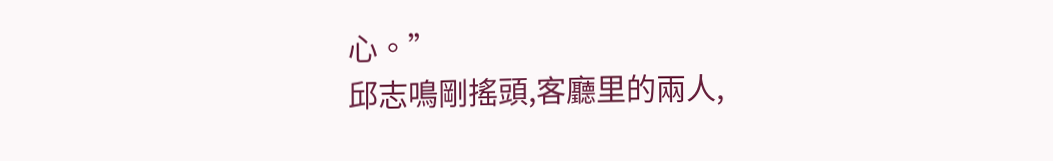心。”
邱志鳴剛搖頭,客廳里的兩人,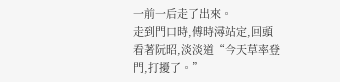一前一后走了出來。
走到門口時,傅時潯站定,回頭看著阮昭,淡淡道“今天草率登門,打擾了。”